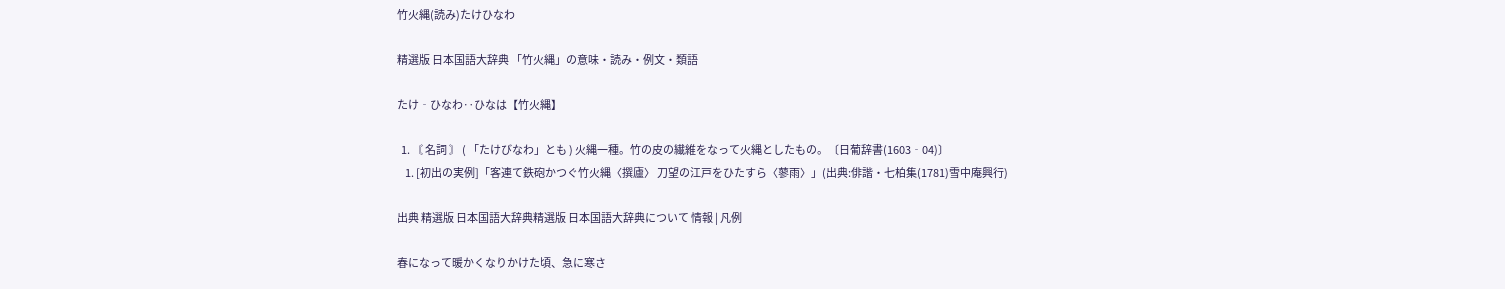竹火縄(読み)たけひなわ

精選版 日本国語大辞典 「竹火縄」の意味・読み・例文・類語

たけ‐ひなわ‥ひなは【竹火縄】

  1. 〘 名詞 〙 ( 「たけびなわ」とも ) 火縄一種。竹の皮の繊維をなって火縄としたもの。〔日葡辞書(1603‐04)〕
    1. [初出の実例]「客連て鉄砲かつぐ竹火縄〈撰廬〉 刀望の江戸をひたすら〈蓼雨〉」(出典:俳諧・七柏集(1781)雪中庵興行)

出典 精選版 日本国語大辞典精選版 日本国語大辞典について 情報 | 凡例

春になって暖かくなりかけた頃、急に寒さ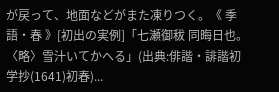が戻って、地面などがまた凍りつく。《 季語・春 》[初出の実例]「七瀬御秡 同晦日也。〈略〉雪汁いてかへる」(出典:俳諧・誹諧初学抄(1641)初春)...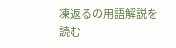凍返るの用語解説を読む